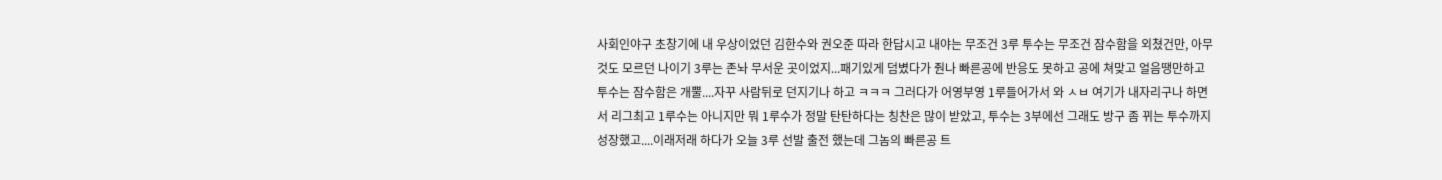사회인야구 초창기에 내 우상이었던 김한수와 권오준 따라 한답시고 내야는 무조건 3루 투수는 무조건 잠수함을 외쳤건만, 아무것도 모르던 나이기 3루는 존놔 무서운 곳이었지...패기있게 덤볐다가 줜나 빠른공에 반응도 못하고 공에 쳐맞고 얼음땡만하고 투수는 잠수함은 개뿔....자꾸 사람뒤로 던지기나 하고 ㅋㅋㅋ 그러다가 어영부영 1루들어가서 와 ㅅㅂ 여기가 내자리구나 하면서 리그최고 1루수는 아니지만 뭐 1루수가 정말 탄탄하다는 칭찬은 많이 받았고, 투수는 3부에선 그래도 방구 좀 뀌는 투수까지 성장했고....이래저래 하다가 오늘 3루 선발 출전 했는데 그놈의 빠른공 트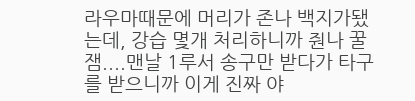라우마때문에 머리가 존나 백지가됐는데, 강습 몇개 처리하니까 줜나 꿀잼....맨날 1루서 송구만 받다가 타구를 받으니까 이게 진짜 야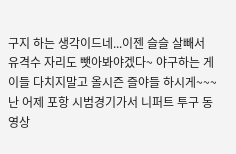구지 하는 생각이드네...이젠 슬슬 살빼서 유격수 자리도 뺏아봐야겠다~ 야구하는 게이들 다치지말고 올시즌 즐야들 하시게~~~ 난 어제 포항 시범경기가서 니퍼트 투구 동영상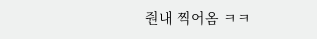줜내 찍어옴 ㅋㅋ